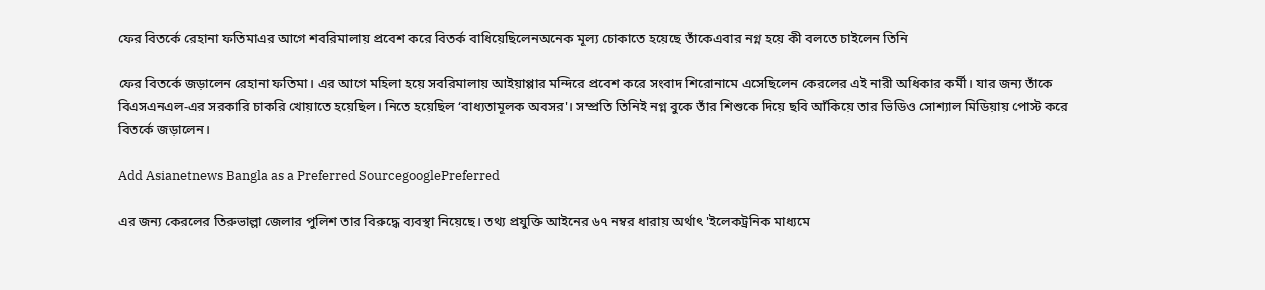ফের বিতর্কে রেহানা ফতিমাএর আগে শবরিমালায় প্রবেশ করে বিতর্ক বাধিয়েছিলেনঅনেক মূল্য চোকাতে হয়েছে তাঁকেএবার নগ্ন হয়ে কী বলতে চাইলেন তিনি

ফের বিতর্কে জড়ালেন রেহানা ফতিমা। এর আগে মহিলা হয়ে সবরিমালায় আইয়াপ্পার মন্দিরে প্রবেশ করে সংবাদ শিরোনামে এসেছিলেন কেরলের এই নারী অধিকার কর্মী। যার জন্য তাঁকে বিএসএনএল-এর সরকারি চাকরি খোয়াতে হয়েছিল। নিতে হয়েছিল ‘বাধ্যতামূলক অবসর'। সম্প্রতি তিনিই নগ্ন বুকে তাঁর শিশুকে দিয়ে ছবি আঁকিয়ে তার ভিডিও সোশ্যাল মিডিয়ায় পোস্ট করে বিতর্কে জড়ালেন।

Add Asianetnews Bangla as a Preferred SourcegooglePreferred

এর জন্য কেরলের তিরুভাল্লা জেলার পুলিশ তার বিরুদ্ধে ব্যবস্থা নিয়েছে। তথ্য প্রযুক্তি আইনের ৬৭ নম্বর ধারায় অর্থাৎ 'ইলেকট্রনিক মাধ্যমে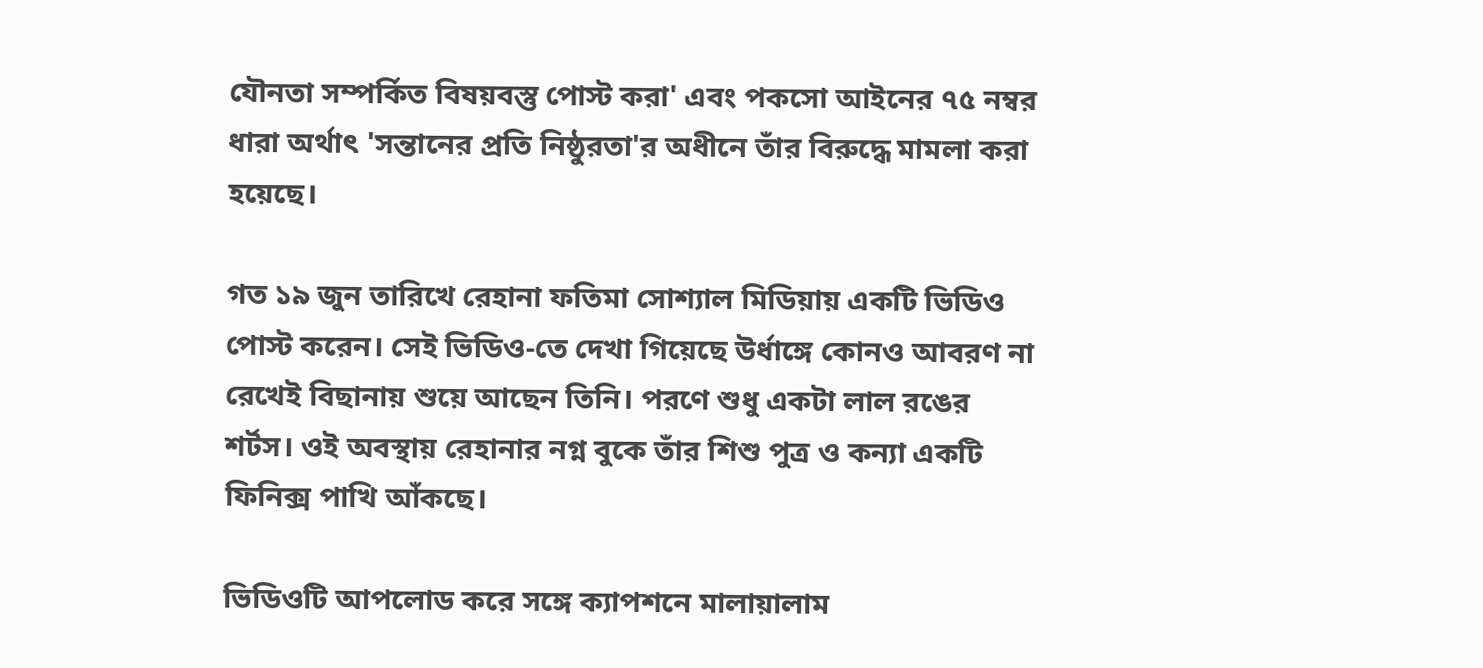যৌনতা সম্পর্কিত বিষয়বস্তু পোস্ট করা' এবং পকসো আইনের ৭৫ নম্বর ধারা অর্থাৎ 'সন্তানের প্রতি নিষ্ঠুরতা'র অধীনে তাঁর বিরুদ্ধে মামলা করা হয়েছে।

গত ১৯ জুন তারিখে রেহানা ফতিমা সোশ্যাল মিডিয়ায় একটি ভিডিও পোস্ট করেন। সেই ভিডিও-তে দেখা গিয়েছে উর্ধাঙ্গে কোনও আবরণ না রেখেই বিছানায় শুয়ে আছেন তিনি। পরণে শুধু একটা লাল রঙের শর্টস। ওই অবস্থায় রেহানার নগ্ন বুকে তাঁর শিশু পুত্র ও কন্যা একটি ফিনিক্স পাখি আঁকছে।

ভিডিওটি আপলোড করে সঙ্গে ক্যাপশনে মালায়ালাম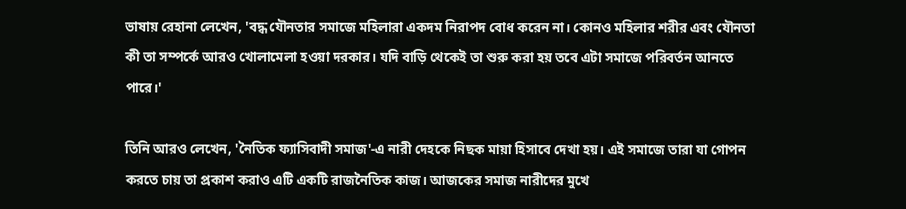ভাষায় রেহানা লেখেন, 'বদ্ধ যৌনতার সমাজে মহিলারা একদম নিরাপদ বোধ করেন না। কোনও মহিলার শরীর এবং যৌনতা কী তা সম্পর্কে আরও খোলামেলা হওয়া দরকার। যদি বাড়ি থেকেই তা শুরু করা হয় তবে এটা সমাজে পরিবর্তন আনতে পারে।'

তিনি আরও লেখেন, 'নৈতিক ফ্যাসিবাদী সমাজ'-এ নারী দেহকে নিছক মায়া হিসাবে দেখা হয়। এই সমাজে তারা যা গোপন করতে চায় তা প্রকাশ করাও এটি একটি রাজনৈতিক কাজ। আজকের সমাজ নারীদের মুখে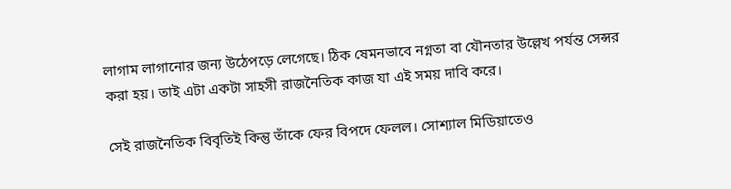লাগাম লাগানোর জন্য উঠেপড়ে লেগেছে। ঠিক ষেমনভাবে নগ্নতা বা যৌনতার উল্লেখ পর্যন্ত সেন্সর করা হয়। তাই এটা একটা সাহসী রাজনৈতিক কাজ যা এই সময় দাবি করে।

সেই রাজনৈতিক বিবৃতিই কিন্তু তাঁকে ফের বিপদে ফেলল। সোশ্যাল মিডিয়াতেও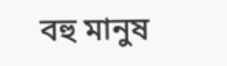বহু মানুষ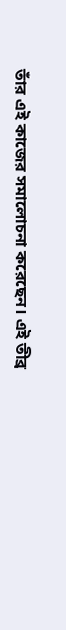তাঁর এই কাজের সমালোচনা করেছেন। এই তীব্র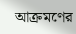আক্রমণের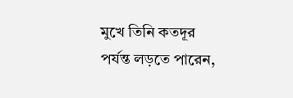মুখে তিনি কতদূর পর্যন্ত লড়তে পারেন,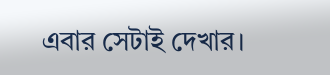এবার সেটাই দেখার।